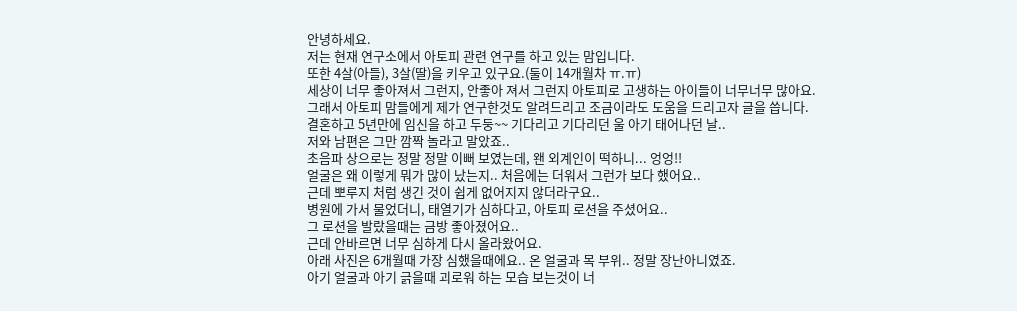안녕하세요.
저는 현재 연구소에서 아토피 관련 연구를 하고 있는 맘입니다.
또한 4살(아들), 3살(딸)을 키우고 있구요.(둘이 14개월차 ㅠ.ㅠ)
세상이 너무 좋아져서 그런지, 안좋아 져서 그런지 아토피로 고생하는 아이들이 너무너무 많아요.
그래서 아토피 맘들에게 제가 연구한것도 알려드리고 조금이라도 도움을 드리고자 글을 씁니다.
결혼하고 5년만에 임신을 하고 두둥~~ 기다리고 기다리던 울 아기 태어나던 날..
저와 남편은 그만 깜짝 놀라고 말았죠..
초음파 상으로는 정말 정말 이뻐 보였는데, 왠 외계인이 떡하니... 엉엉!!
얼굴은 왜 이렇게 뭐가 많이 났는지.. 처음에는 더워서 그런가 보다 했어요..
근데 뽀루지 처럼 생긴 것이 쉽게 없어지지 않더라구요..
병원에 가서 물었더니, 태열기가 심하다고, 아토피 로션을 주셨어요..
그 로션을 발랐을때는 금방 좋아졌어요..
근데 안바르면 너무 심하게 다시 올라왔어요.
아래 사진은 6개월때 가장 심했을때에요.. 온 얼굴과 목 부위.. 정말 장난아니였죠.
아기 얼굴과 아기 긁을때 괴로워 하는 모습 보는것이 너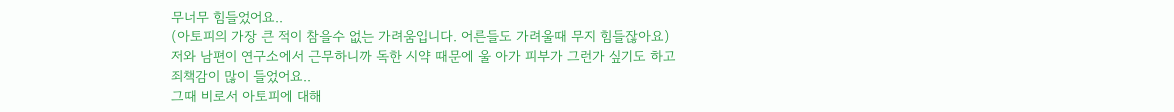무너무 힘들었어요..
(아토피의 가장 큰 적이 참을수 없는 가려움입니다. 어른들도 가려울때 무지 힘들잖아요)
저와 남편이 연구소에서 근무하니까 독한 시약 때문에 울 아가 피부가 그런가 싶기도 하고
죄책감이 많이 들었어요..
그때 비로서 아토피에 대해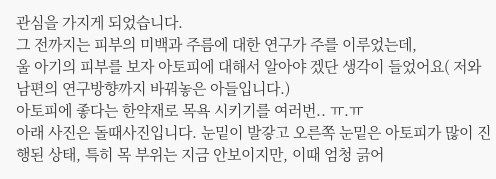관심을 가지게 되었습니다.
그 전까지는 피부의 미백과 주름에 대한 연구가 주를 이루었는데,
울 아기의 피부를 보자 아토피에 대해서 알아야 겠단 생각이 들었어요( 저와 남편의 연구방향까지 바꿔놓은 아들입니다.)
아토피에 좋다는 한약재로 목욕 시키기를 여러번.. ㅠ.ㅠ
아래 사진은 돌때사진입니다. 눈밑이 발갛고 오른쪽 눈밑은 아토피가 많이 진행된 상태, 특히 목 부위는 지금 안보이지만, 이때 엄청 긁어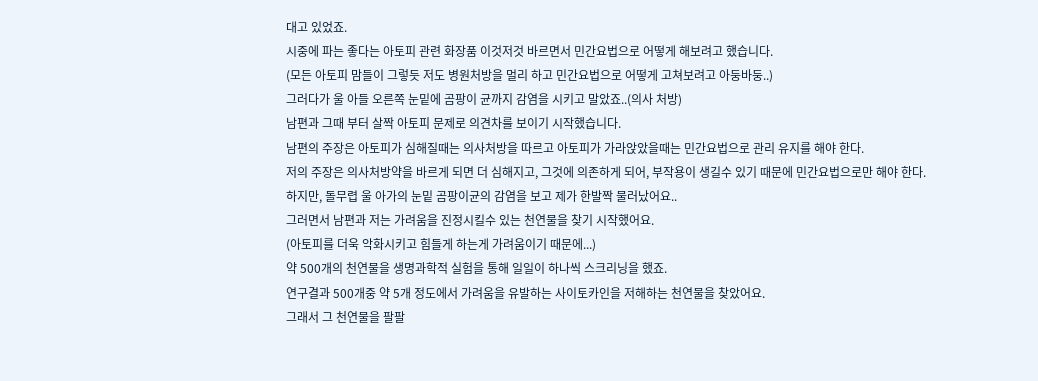대고 있었죠.
시중에 파는 좋다는 아토피 관련 화장품 이것저것 바르면서 민간요법으로 어떻게 해보려고 했습니다.
(모든 아토피 맘들이 그렇듯 저도 병원처방을 멀리 하고 민간요법으로 어떻게 고쳐보려고 아둥바둥..)
그러다가 울 아들 오른쪽 눈밑에 곰팡이 균까지 감염을 시키고 말았죠..(의사 처방)
남편과 그때 부터 살짝 아토피 문제로 의견차를 보이기 시작했습니다.
남편의 주장은 아토피가 심해질때는 의사처방을 따르고 아토피가 가라앉았을때는 민간요법으로 관리 유지를 해야 한다.
저의 주장은 의사처방약을 바르게 되면 더 심해지고, 그것에 의존하게 되어, 부작용이 생길수 있기 때문에 민간요법으로만 해야 한다.
하지만, 돌무렵 울 아가의 눈밑 곰팡이균의 감염을 보고 제가 한발짝 물러났어요..
그러면서 남편과 저는 가려움을 진정시킬수 있는 천연물을 찾기 시작했어요.
(아토피를 더욱 악화시키고 힘들게 하는게 가려움이기 때문에...)
약 500개의 천연물을 생명과학적 실험을 통해 일일이 하나씩 스크리닝을 했죠.
연구결과 500개중 약 5개 정도에서 가려움을 유발하는 사이토카인을 저해하는 천연물을 찾았어요.
그래서 그 천연물을 팔팔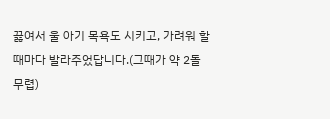끓여서 울 아기 목욕도 시키고, 가려워 할때마다 발라주었답니다.(그때가 약 2돌 무렵)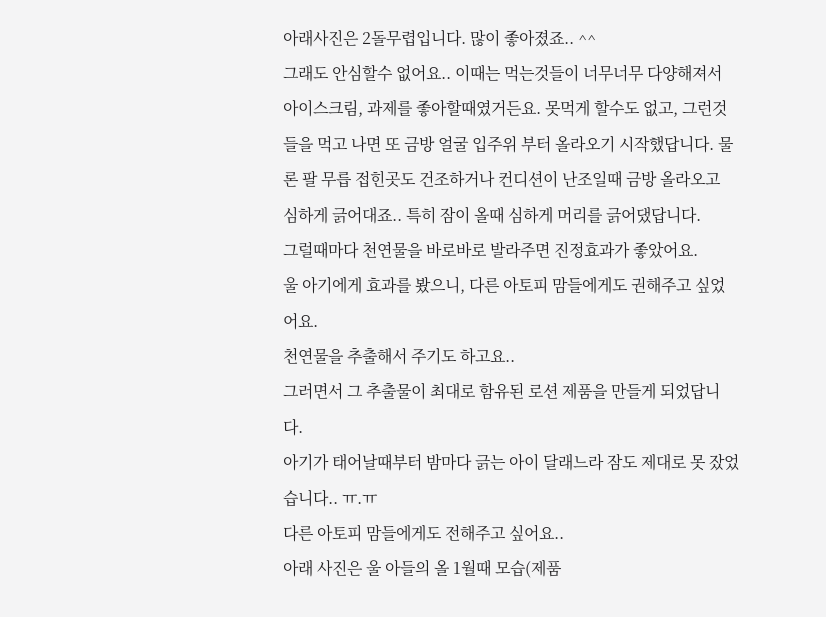아래사진은 2돌무렵입니다. 많이 좋아졌죠.. ^^
그래도 안심할수 없어요.. 이때는 먹는것들이 너무너무 다양해져서 아이스크림, 과제를 좋아할때였거든요. 못먹게 할수도 없고, 그런것들을 먹고 나면 또 금방 얼굴 입주위 부터 올라오기 시작했답니다. 물론 팔 무릅 접힌곳도 건조하거나 컨디션이 난조일때 금방 올라오고
심하게 긁어대죠.. 특히 잠이 올때 심하게 머리를 긁어댔답니다.
그럴때마다 천연물을 바로바로 발라주면 진정효과가 좋았어요.
울 아기에게 효과를 봤으니, 다른 아토피 맘들에게도 권해주고 싶었어요.
천연물을 추출해서 주기도 하고요..
그러면서 그 추출물이 최대로 함유된 로션 제품을 만들게 되었답니다.
아기가 태어날때부터 밤마다 긁는 아이 달래느라 잠도 제대로 못 잤었습니다.. ㅠ.ㅠ
다른 아토피 맘들에게도 전해주고 싶어요..
아래 사진은 울 아들의 올 1월때 모습(제품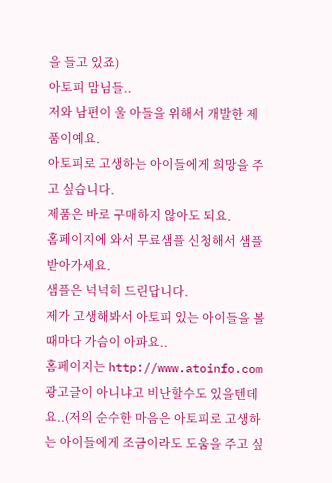을 들고 있죠)
아토피 맘님들..
저와 남편이 울 아들을 위해서 개발한 제품이예요.
아토피로 고생하는 아이들에게 희망을 주고 싶습니다.
제품은 바로 구매하지 않아도 되요.
홈페이지에 와서 무료샘플 신청해서 샘플 받아가세요.
샘플은 넉넉히 드린답니다.
제가 고생해봐서 아토피 있는 아이들을 볼때마다 가슴이 아파요..
홈페이지는 http://www.atoinfo.com
광고글이 아니냐고 비난할수도 있을텐데요..(저의 순수한 마음은 아토피로 고생하는 아이들에게 조금이라도 도움을 주고 싶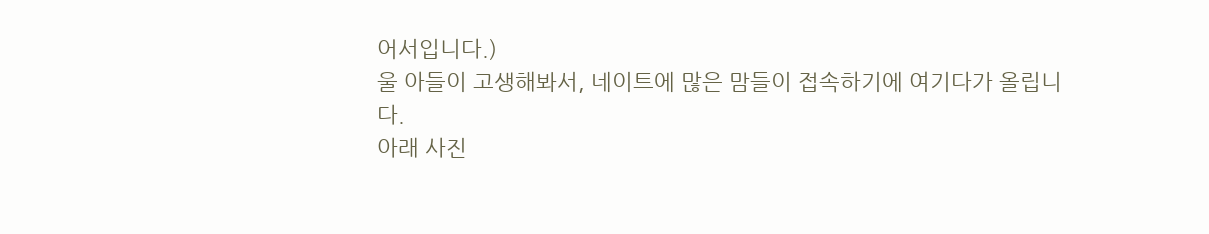어서입니다.)
울 아들이 고생해봐서, 네이트에 많은 맘들이 접속하기에 여기다가 올립니다.
아래 사진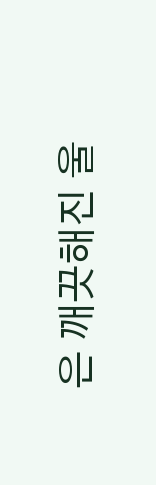은 깨끗해진 울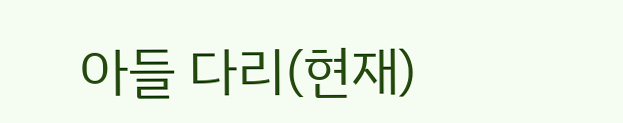아들 다리(현재)